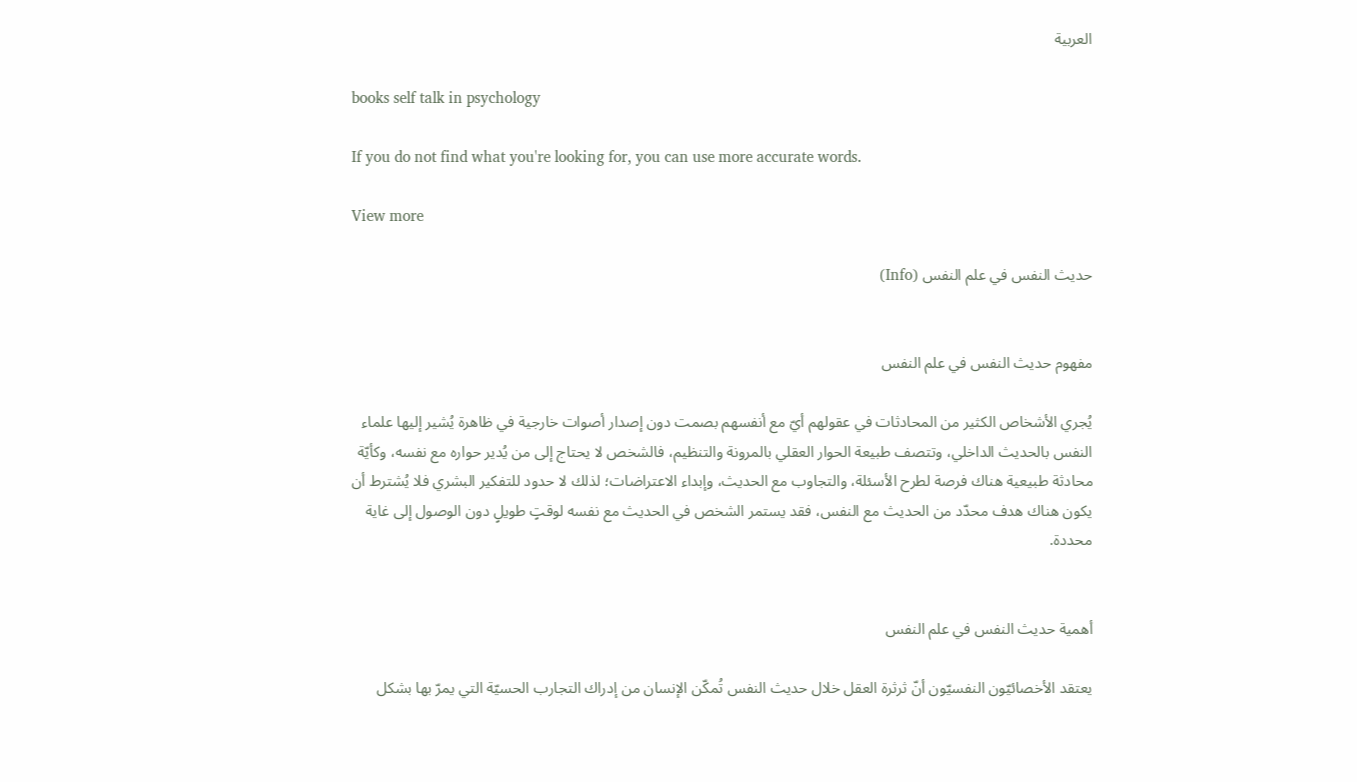العربية

books self talk in psychology

If you do not find what you're looking for, you can use more accurate words.

View more

حديث النفس في علم النفس (Info)


مفهوم حديث النفس في علم النفس

يُجري الأشخاص الكثير من المحادثات في عقولهم أيّ مع أنفسهم بصمت دون إصدار أصوات خارجية في ظاهرة يُشير إليها علماء النفس بالحديث الداخلي، وتتصف طبيعة الحوار العقلي بالمرونة والتنظيم، فالشخص لا يحتاج إلى من يُدير حواره مع نفسه، وكأيّة محادثة طبيعية هناك فرصة لطرح الأسئلة، والتجاوب مع الحديث، وإبداء الاعتراضات؛ لذلك لا حدود للتفكير البشري فلا يُشترط أن يكون هناك هدف محدّد من الحديث مع النفس، فقد يستمر الشخص في الحديث مع نفسه لوقتٍ طويلٍ دون الوصول إلى غاية محددة.


أهمية حديث النفس في علم النفس

يعتقد الأخصائيّون النفسيّون أنّ ثرثرة العقل خلال حديث النفس تُمكّن الإنسان من إدراك التجارب الحسيّة التي يمرّ بها بشكل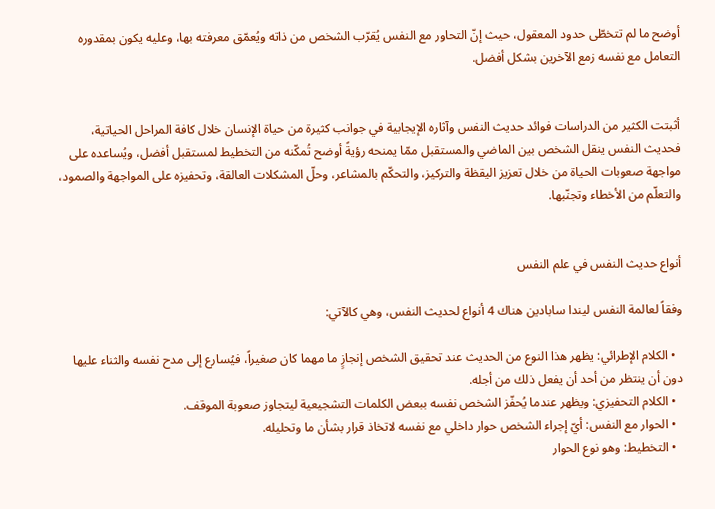أوضح ما لم تتخطّى حدود المعقول، حيث إنّ التحاور مع النفس يُقرّب الشخص من ذاته ويُعمّق معرفته بها، وعليه يكون بمقدوره التعامل مع نفسه زمع الآخرين بشكل أفضل.


أثبتت الكثير من الدراسات فوائد حديث النفس وآثاره الإيجابية في جوانب كثيرة من حياة الإنسان خلال كافة المراحل الحياتية، فحديث النفس ينقل الشخص بين الماضي والمستقبل ممّا يمنحه رؤيةً أوضح تُمكّنه من التخطيط لمستقبل أفضل، ويُساعده على مواجهة صعوبات الحياة من خلال تعزيز اليقظة والتركيز، والتحكّم بالمشاعر، وحلّ المشكلات العالقة، وتحفيزه على المواجهة والصمود، والتعلّم من الأخطاء وتجنّبها.


أنواع حديث النفس في علم النفس

وفقاً لعالمة النفس ليندا سابادين هناك 4 أنواع لحديث النفس، وهي كالآتي:

  • الكلام الإطرائي: يظهر هذا النوع من الحديث عند تحقيق الشخص إنجازٍ ما مهما كان صغيراً، فيُسارع إلى مدح نفسه والثناء عليها دون أن ينتظر من أحد أن يفعل ذلك من أجله.
  • الكلام التحفيزي: ويظهر عندما يُحفّز الشخص نفسه ببعض الكلمات التشجيعية ليتجاوز صعوبة الموقف.
  • الحوار مع النفس: أيّ إجراء الشخص حوار داخلي مع نفسه لاتخاذ قرار بشأن ما وتحليله.
  • التخطيط: وهو نوع الحوار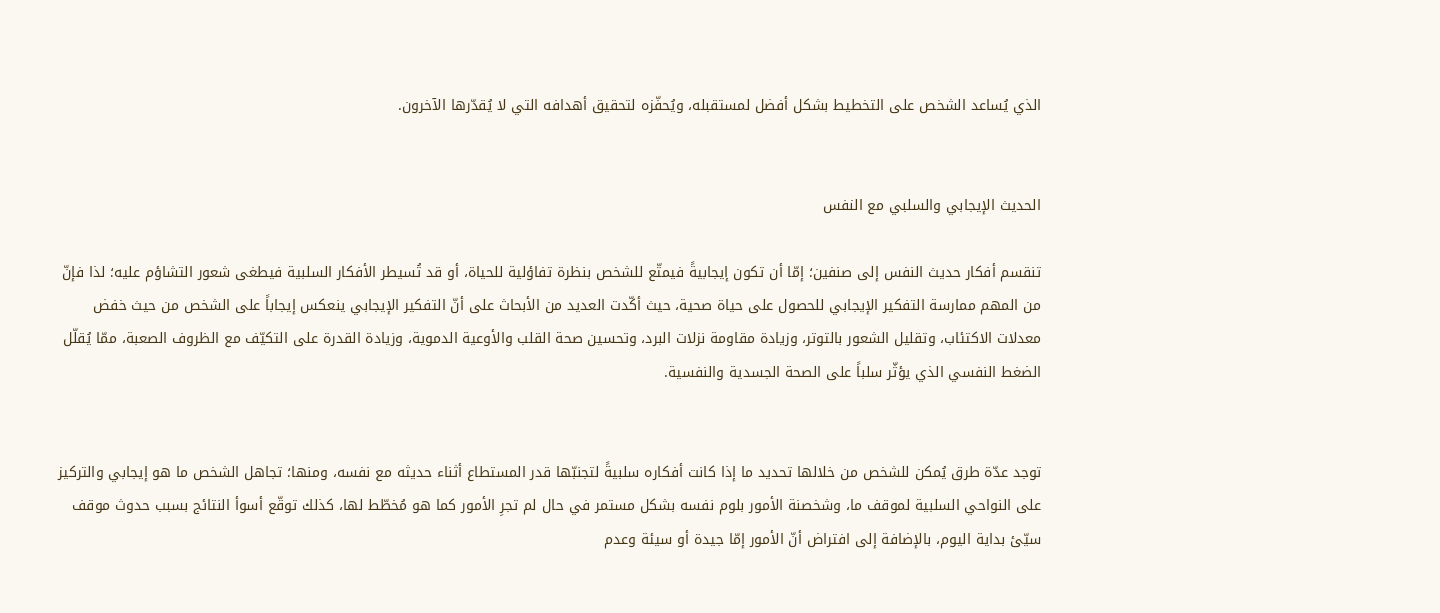الذي يُساعد الشخص على التخطيط بشكل أفضل لمستقبله، ويُحفّزه لتحقيق أهدافه التي لا يُقدّرها الآخرون.


الحديث الإيجابي والسلبي مع النفس

تنقسم أفكار حديث النفس إلى صنفين؛ إمّا أن تكون إيجابيةً فيمتّع للشخص بنظرة تفاؤلية للحياة، أو قد تُسيطر الأفكار السلبية فيطغى شعور التشاؤم عليه؛ لذا فإنّ من المهم ممارسة التفكير الإيجابي للحصول على حياة صحية، حيث أكّدت العديد من الأبحاث على أنّ التفكير الإيجابي ينعكس إيجاباً على الشخص من حيث خفض معدلات الاكتئاب، وتقليل الشعور بالتوتر، وزيادة مقاومة نزلات البرد، وتحسين صحة القلب والأوعية الدموية، وزيادة القدرة على التكيّف مع الظروف الصعبة، ممّا يُقلّل الضغط النفسي الذي يؤثّر سلباً على الصحة الجسدية والنفسية.


توجد عدّة طرق يُمكن للشخص من خلالها تحديد ما إذا كانت أفكاره سلبيةً لتجنبّها قدر المستطاع أثناء حديثه مع نفسه، ومنها؛ تجاهل الشخص ما هو إيجابي والتركيز على النواحي السلبية لموقف ما، وشخصنة الأمور بلوم نفسه بشكل مستمر في حال لم تجرِ الأمور كما هو مُخطّط لها، كذلك توقّع أسوأ النتائج بسبب حدوث موقف سيّئ بداية اليوم، بالإضافة إلى افتراض أنّ الأمور إمّا جيدة أو سيئة وعدم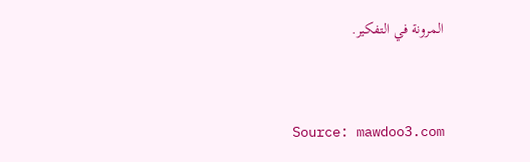المرونة في التفكير.


Source: mawdoo3.com